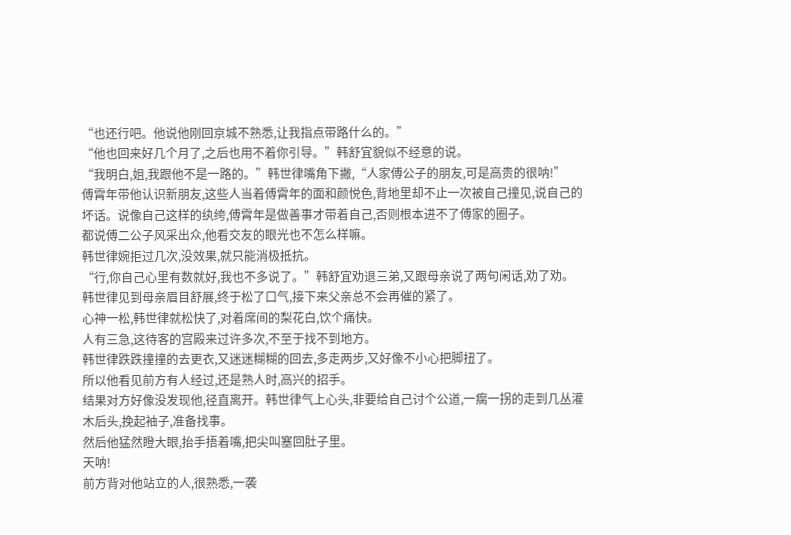“也还行吧。他说他刚回京城不熟悉,让我指点带路什么的。”
“他也回来好几个月了,之后也用不着你引导。”韩舒宜貌似不经意的说。
“我明白,姐,我跟他不是一路的。”韩世律嘴角下撇,“人家傅公子的朋友,可是高贵的很呐!”
傅霄年带他认识新朋友,这些人当着傅霄年的面和颜悦色,背地里却不止一次被自己撞见,说自己的坏话。说像自己这样的纨绔,傅霄年是做善事才带着自己,否则根本进不了傅家的圈子。
都说傅二公子风采出众,他看交友的眼光也不怎么样嘛。
韩世律婉拒过几次,没效果,就只能消极抵抗。
“行,你自己心里有数就好,我也不多说了。”韩舒宜劝退三弟,又跟母亲说了两句闲话,劝了劝。
韩世律见到母亲眉目舒展,终于松了口气,接下来父亲总不会再催的紧了。
心神一松,韩世律就松快了,对着席间的梨花白,饮个痛快。
人有三急,这待客的宫殿来过许多次,不至于找不到地方。
韩世律跌跌撞撞的去更衣,又迷迷糊糊的回去,多走两步,又好像不小心把脚扭了。
所以他看见前方有人经过,还是熟人时,高兴的招手。
结果对方好像没发现他,径直离开。韩世律气上心头,非要给自己讨个公道,一瘸一拐的走到几丛灌木后头,挽起袖子,准备找事。
然后他猛然瞪大眼,抬手捂着嘴,把尖叫塞回肚子里。
天呐!
前方背对他站立的人,很熟悉,一袭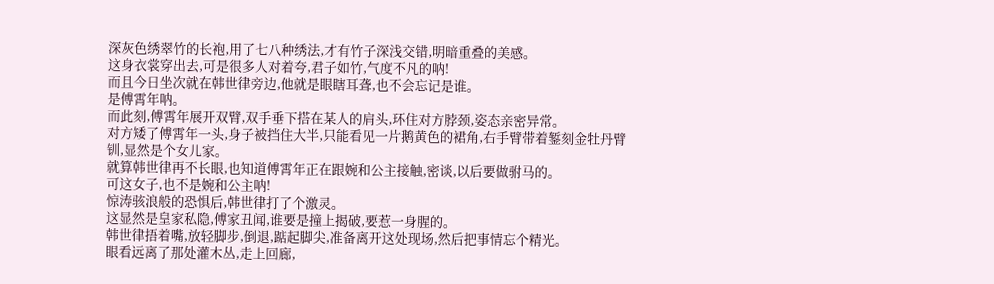深灰色绣翠竹的长袍,用了七八种绣法,才有竹子深浅交错,明暗重叠的美感。
这身衣裳穿出去,可是很多人对着夸,君子如竹,气度不凡的呐!
而且今日坐次就在韩世律旁边,他就是眼瞎耳聋,也不会忘记是谁。
是傅霄年呐。
而此刻,傅霄年展开双臂,双手垂下搭在某人的肩头,环住对方脖颈,姿态亲密异常。
对方矮了傅霄年一头,身子被挡住大半,只能看见一片鹅黄色的裙角,右手臂带着錾刻金牡丹臂钏,显然是个女儿家。
就算韩世律再不长眼,也知道傅霄年正在跟婉和公主接触,密谈,以后要做驸马的。
可这女子,也不是婉和公主呐!
惊涛骇浪般的恐惧后,韩世律打了个激灵。
这显然是皇家私隐,傅家丑闻,谁要是撞上揭破,要惹一身腥的。
韩世律捂着嘴,放轻脚步,倒退,踮起脚尖,准备离开这处现场,然后把事情忘个精光。
眼看远离了那处灌木丛,走上回廊,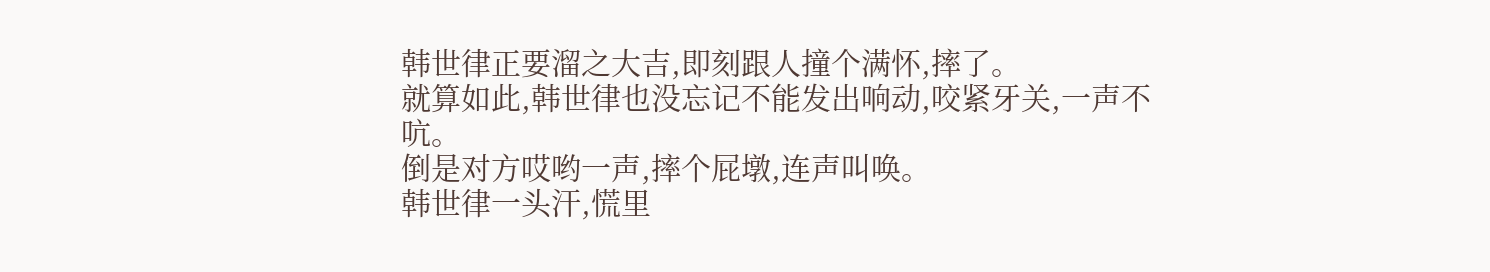韩世律正要溜之大吉,即刻跟人撞个满怀,摔了。
就算如此,韩世律也没忘记不能发出响动,咬紧牙关,一声不吭。
倒是对方哎哟一声,摔个屁墩,连声叫唤。
韩世律一头汗,慌里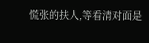慌张的扶人,等看清对面是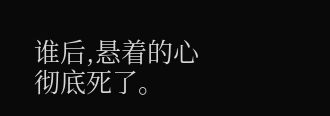谁后,悬着的心彻底死了。